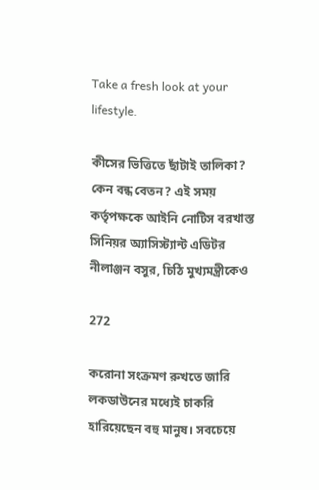Take a fresh look at your lifestyle.

কীসের ভিত্তিতে ছাঁটাই তালিকা? কেন বন্ধ বেতন? এই সময় কর্তৃপক্ষকে আইনি নোটিস বরখাস্ত সিনিয়র অ্যাসিস্ট্যান্ট এডিটর নীলাঞ্জন বসুর, চিঠি মুখ্যমন্ত্রীকেও

272

করোনা সংক্রমণ রুখতে জারি লকডাউনের মধ্যেই চাকরি হারিয়েছেন বহু মানুষ। সবচেয়ে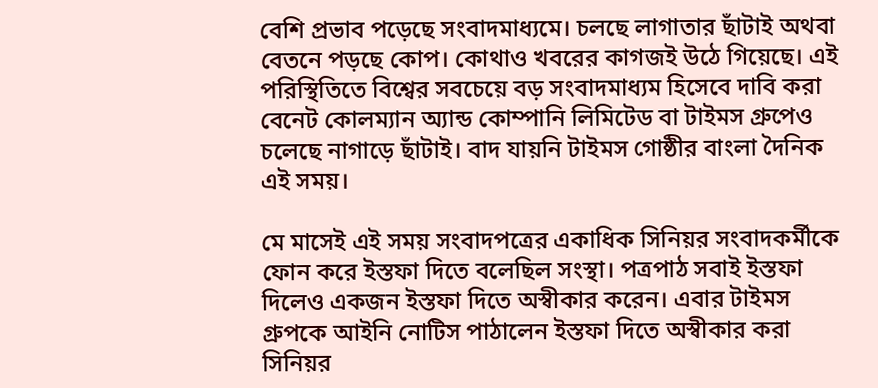বেশি প্রভাব পড়েছে সংবাদমাধ্যমে। চলছে লাগাতার ছাঁটাই অথবা বেতনে পড়ছে কোপ। কোথাও খবরের কাগজই উঠে গিয়েছে। এই পরিস্থিতিতে বিশ্বের সবচেয়ে বড় সংবাদমাধ্যম হিসেবে দাবি করা বেনেট কোলম্যান অ্যান্ড কোম্পানি লিমিটেড বা টাইমস গ্রুপেও চলেছে নাগাড়ে ছাঁটাই। বাদ যায়নি টাইমস গোষ্ঠীর বাংলা দৈনিক এই সময়।

মে মাসেই এই সময় সংবাদপত্রের একাধিক সিনিয়র সংবাদকর্মীকে ফোন করে ইস্তফা দিতে বলেছিল সংস্থা। পত্রপাঠ সবাই ইস্তফা দিলেও একজন ইস্তফা দিতে অস্বীকার করেন। এবার টাইমস গ্রুপকে আইনি নোটিস পাঠালেন ইস্তফা দিতে অস্বীকার করা সিনিয়র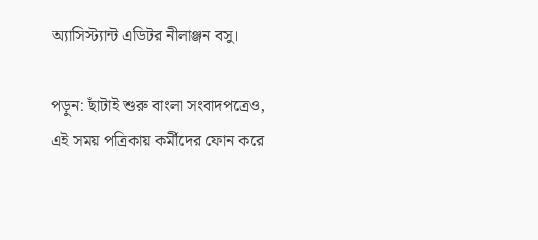অ্যাসিস্ট্যান্ট এডিটর নীলাঞ্জন বসু।

পড়ুন: ছাঁটাই শুরু বাংলা সংবাদপত্রেও, এই সময় পত্রিকায় কর্মীদের ফোন করে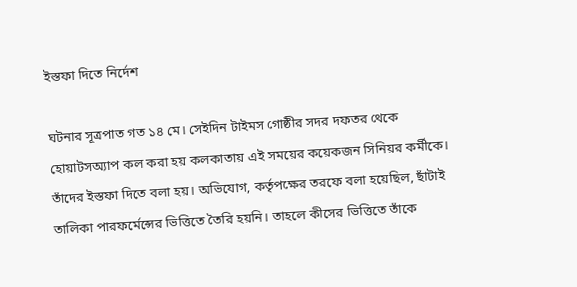ইস্তফা দিতে নির্দেশ

ঘটনার সূত্রপাত গত ১৪ মে। সেইদিন টাইমস গোষ্ঠীর সদর দফতর থেকে হোয়াটসঅ্যাপ কল করা হয় কলকাতায় এই সময়ের কয়েকজন সিনিয়র কর্মীকে। তাঁদের ইস্তফা দিতে বলা হয়। অভিযোগ, কর্তৃপক্ষের তরফে বলা হয়েছিল, ছাঁটাই তালিকা পারফর্মেন্সের ভিত্তিতে তৈরি হয়নি। তাহলে কীসের ভিত্তিতে তাঁকে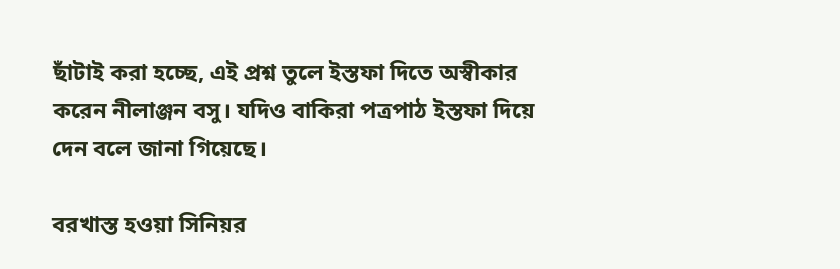ছাঁটাই করা হচ্ছে, এই প্রশ্ন তুলে ইস্তফা দিতে অস্বীকার করেন নীলাঞ্জন বসু। যদিও বাকিরা পত্রপাঠ ইস্তফা দিয়ে দেন বলে জানা গিয়েছে।

বরখাস্ত হওয়া সিনিয়র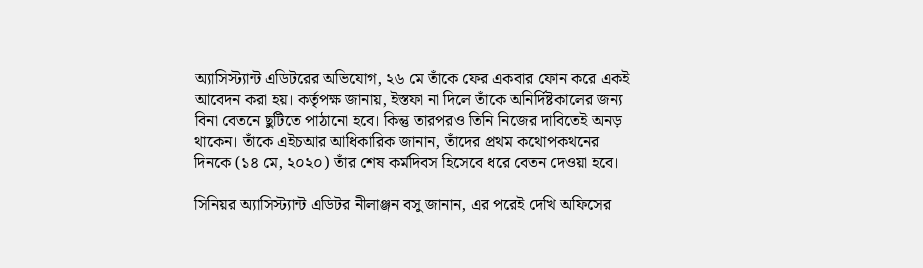অ্যাসিস্ট্যান্ট এডিটরের অভিযোগ, ২৬ মে তাঁকে ফের একবার ফোন করে একই আবেদন করা হয়। কর্তৃপক্ষ জানায়, ইস্তফা না দিলে তাঁকে অনির্দিষ্টকালের জন্য বিনা বেতনে ছুটিতে পাঠানো হবে। কিন্তু তারপরও তিনি নিজের দাবিতেই অনড় থাকেন। তাঁকে এইচআর আধিকারিক জানান, তাঁদের প্রথম কথোপকথনের দিনকে (১৪ মে, ২০২০) তাঁর শেষ কর্মদিবস হিসেবে ধরে বেতন দেওয়া হবে।

সিনিয়র অ্যাসিস্ট্যান্ট এডিটর নীলাঞ্জন বসু জানান, এর পরেই দেখি অফিসের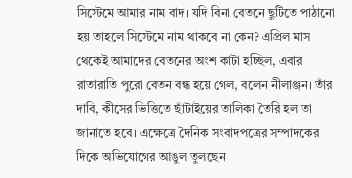সিস্টেমে আমার নাম বাদ। যদি বিনা বেতনে ছুটিতে পাঠানো হয় তাহলে সিস্টেমে নাম থাকবে না কেন? এপ্রিল মাস থেকেই আমাদের বেতনের অংশ কাটা হচ্ছিল, এবার রাতারাতি পুরো বেতন বন্ধ হয়ে গেল, বলেন নীলাঞ্জন। তাঁর দাবি, কীসের ভিত্তিতে ছাঁটাইয়ের তালিকা তৈরি হল তা জানাতে হবে। এক্ষেত্রে দৈনিক সংবাদপত্রের সম্পাদকের দিকে অভিযোগের আঙুল তুলছেন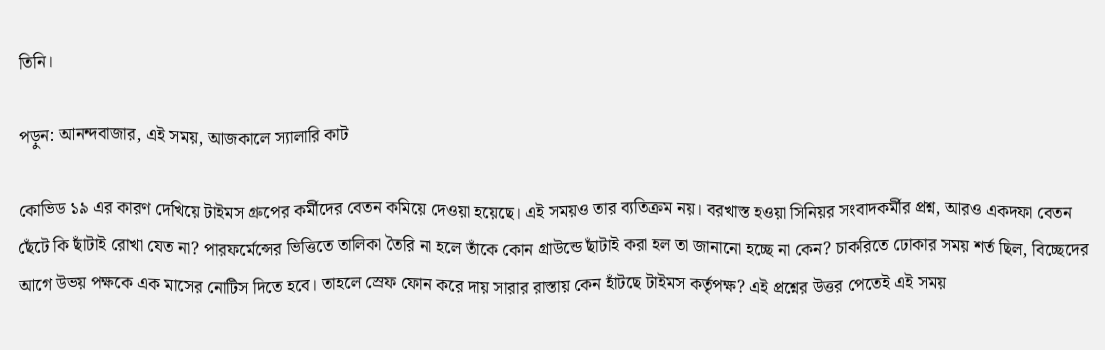তিনি।

পড়ুন: আনন্দবাজার, এই সময়, আজকালে স্যালারি কাট

কোভিড ১৯ এর কারণ দেখিয়ে টাইমস গ্রুপের কর্মীদের বেতন কমিয়ে দেওয়া হয়েছে। এই সময়ও তার ব্যতিক্রম নয়। বরখাস্ত হওয়া সিনিয়র সংবাদকর্মীর প্রশ্ন, আরও একদফা বেতন ছেঁটে কি ছাঁটাই রোখা যেত না? পারফর্মেন্সের ভিত্তিতে তালিকা তৈরি না হলে তাঁকে কোন গ্রাউন্ডে ছাঁটাই করা হল তা জানানো হচ্ছে না কেন? চাকরিতে ঢোকার সময় শর্ত ছিল, বিচ্ছেদের আগে উভয় পক্ষকে এক মাসের নোটিস দিতে হবে। তাহলে স্রেফ ফোন করে দায় সারার রাস্তায় কেন হাঁটছে টাইমস কর্তৃপক্ষ? এই প্রশ্নের উত্তর পেতেই এই সময়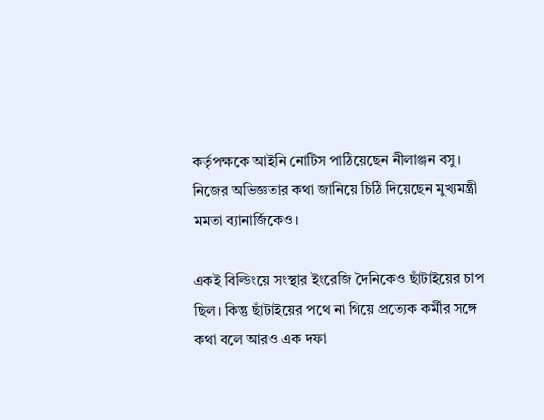কর্তৃপক্ষকে আইনি নোটিস পাঠিয়েছেন নীলাঞ্জন বসু। নিজের অভিজ্ঞতার কথা জানিয়ে চিঠি দিয়েছেন মুখ্যমন্ত্রী মমতা ব্যানার্জিকেও।

একই বিল্ডিংয়ে সংস্থার ইংরেজি দৈনিকেও ছাঁটাইয়ের চাপ ছিল। কিন্তু ছাঁটাইয়ের পথে না গিয়ে প্রত্যেক কর্মীর সঙ্গে কথা বলে আরও এক দফা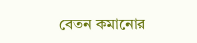বেতন কমানোর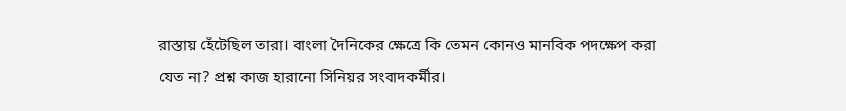রাস্তায় হেঁটেছিল তারা। বাংলা দৈনিকের ক্ষেত্রে কি তেমন কোনও মানবিক পদক্ষেপ করা যেত না? প্রশ্ন কাজ হারানো সিনিয়র সংবাদকর্মীর।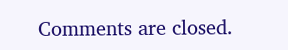Comments are closed.